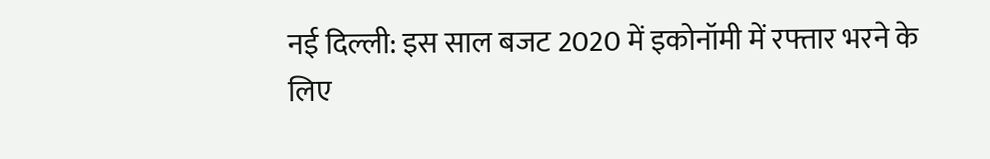नई दिल्ली: इस साल बजट 2020 में इकोनॉमी में रफ्तार भरने के लिए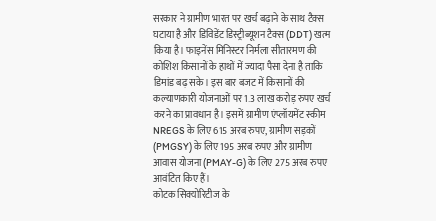सरकार ने ग्रामीण भारत पर खर्च बढ़ाने के साथ टैक्स घटाया है और डिविडेंट डिस्ट्रीब्यूशन टैक्स (DDT) खत्म किया है। फाइनेंस मिनिस्टर निर्मला सीतारमण की कोशिश किसानों के हाथों में ज्यादा पैसा देना है ताकि डिमांड बढ़ सके। इस बार बजट में किसानों की कल्याणकारी योजनाओं पर 1.3 लाख करोड़ रुपए खर्च करने का प्रावधान है। इसमें ग्रामीण एंप्लॉयमेंट स्कीम NREGS के लिए 615 अरब रुपए, ग्रामीण सड़कों (PMGSY) के लिए 195 अरब रुपए और ग्रामीण आवास योजना (PMAY-G) के लिए 275 अरब रुपए आवंटित किए हैं।
कोटक सिक्योरिटीज के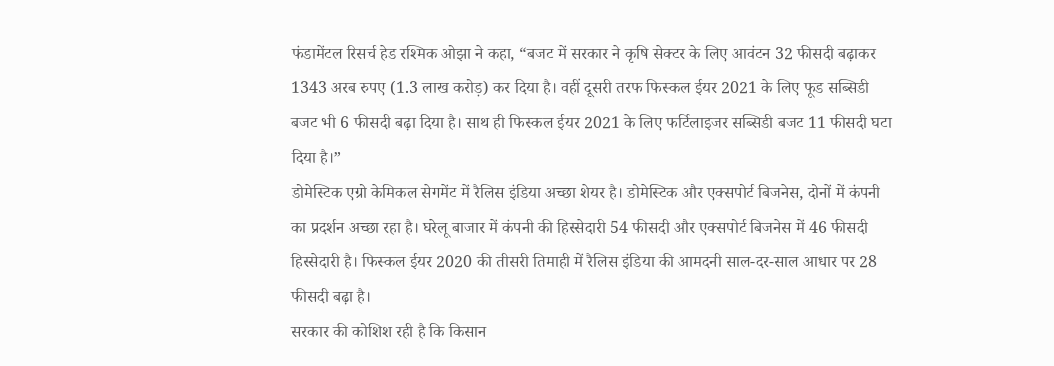फंडामेंटल रिसर्च हेड रश्मिक ओझा ने कहा, “बजट में सरकार ने कृषि सेक्टर के लिए आवंटन 32 फीसदी बढ़ाकर 1343 अरब रुपए (1.3 लाख करोड़) कर दिया है। वहीं दूसरी तरफ फिस्कल ईयर 2021 के लिए फूड सब्सिडी बजट भी 6 फीसदी बढ़ा दिया है। साथ ही फिस्कल ईयर 2021 के लिए फर्टिलाइजर सब्सिडी बजट 11 फीसदी घटा दिया है।”
डोमेस्टिक एग्रो केमिकल सेगमेंट में रैलिस इंडिया अच्छा शेयर है। डोमेस्टिक और एक्सपोर्ट बिजनेस, दोनों में कंपनी का प्रदर्शन अच्छा रहा है। घरेलू बाजार में कंपनी की हिस्सेदारी 54 फीसदी और एक्सपोर्ट बिजनेस में 46 फीसदी हिस्सेदारी है। फिस्कल ईयर 2020 की तीसरी तिमाही में रैलिस इंडिया की आमदनी साल-दर-साल आधार पर 28 फीसदी बढ़ा है।
सरकार की कोशिश रही है कि किसान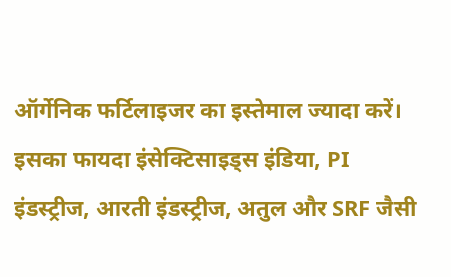ऑर्गेनिक फर्टिलाइजर का इस्तेमाल ज्यादा करें। इसका फायदा इंसेक्टिसाइड्स इंडिया, PI इंडस्ट्रीज, आरती इंडस्ट्रीज, अतुल और SRF जैसी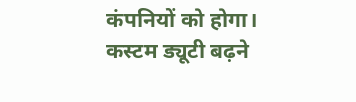कंपनियों को होगा।
कस्टम ड्यूटी बढ़ने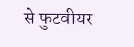से फुटवीयर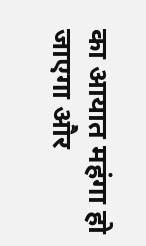का आयात महंगा हो जाएगा और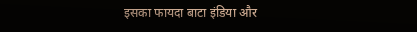इसका फायदा बाटा इंडिया और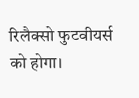रिलैक्सो फुटवीयर्स को होगा।